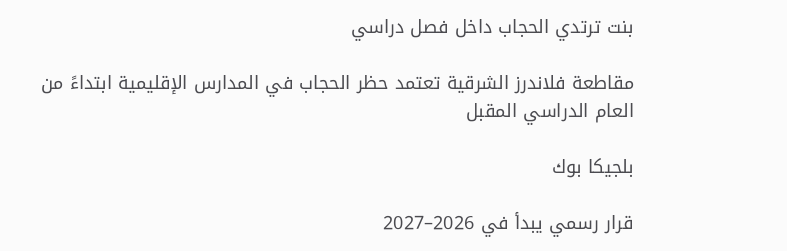بنت ترتدي الحجاب داخل فصل دراسي

مقاطعة فلاندرز الشرقية تعتمد حظر الحجاب في المدارس الإقليمية ابتداءً من العام الدراسي المقبل

بلجيكا بوك

قرار رسمي يبدأ في 2026–2027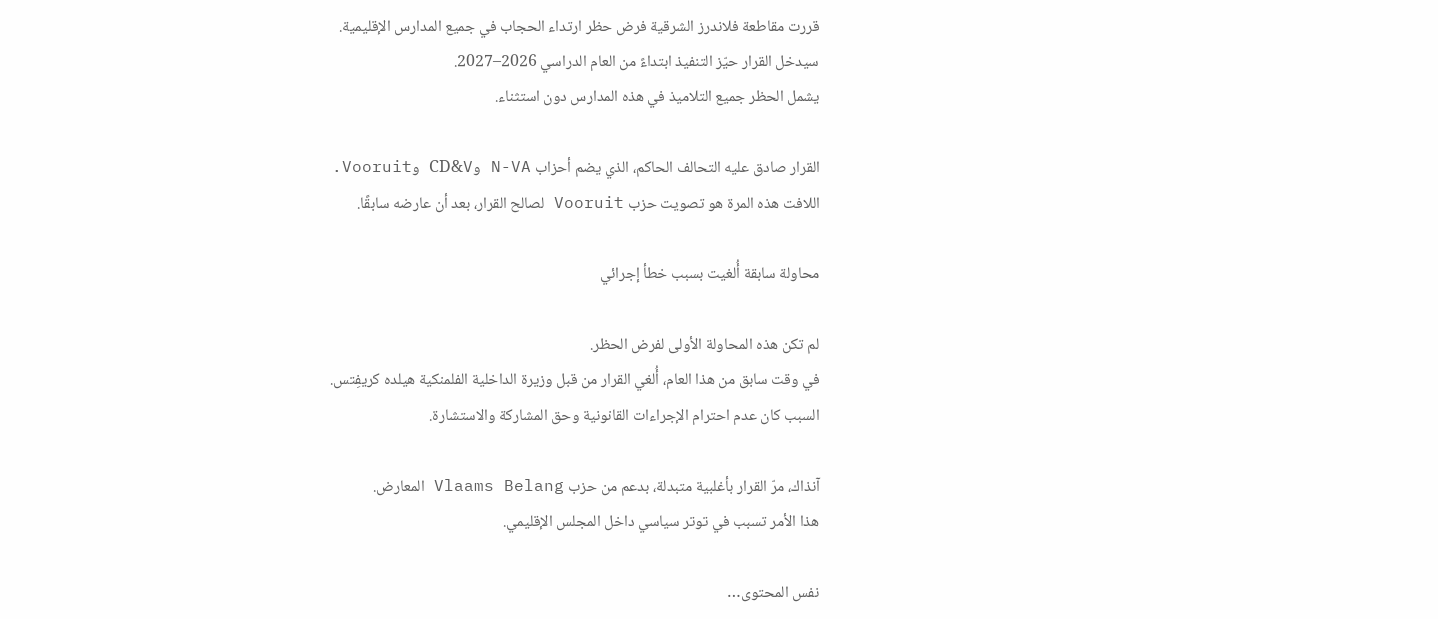قررت مقاطعة فلاندرز الشرقية فرض حظر ارتداء الحجاب في جميع المدارس الإقليمية.
سيدخل القرار حيّز التنفيذ ابتداءً من العام الدراسي 2026–2027.
يشمل الحظر جميع التلاميذ في هذه المدارس دون استثناء.

القرار صادق عليه التحالف الحاكم، الذي يضم أحزاب N-VA وCD&V وVooruit.
اللافت هذه المرة هو تصويت حزب Vooruit لصالح القرار، بعد أن عارضه سابقًا.

محاولة سابقة أُلغيت بسبب خطأ إجرائي

لم تكن هذه المحاولة الأولى لفرض الحظر.
في وقت سابق من هذا العام، أُلغي القرار من قبل وزيرة الداخلية الفلمنكية هيلده كريفِتس.
السبب كان عدم احترام الإجراءات القانونية وحق المشاركة والاستشارة.

آنذاك، مرّ القرار بأغلبية متبدلة، بدعم من حزب Vlaams Belang المعارض.
هذا الأمر تسبب في توتر سياسي داخل المجلس الإقليمي.

نفس المحتوى…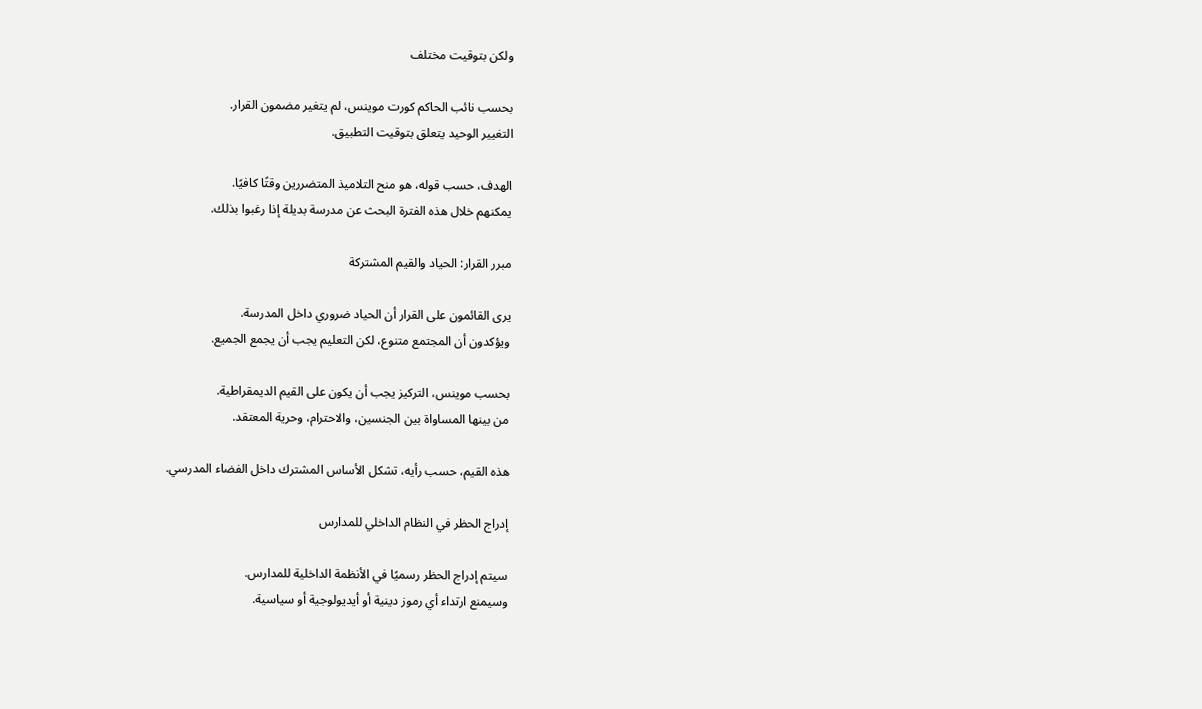ولكن بتوقيت مختلف

بحسب نائب الحاكم كورت موينس، لم يتغير مضمون القرار.
التغيير الوحيد يتعلق بتوقيت التطبيق.

الهدف، حسب قوله، هو منح التلاميذ المتضررين وقتًا كافيًا.
يمكنهم خلال هذه الفترة البحث عن مدرسة بديلة إذا رغبوا بذلك.

مبرر القرار: الحياد والقيم المشتركة

يرى القائمون على القرار أن الحياد ضروري داخل المدرسة.
ويؤكدون أن المجتمع متنوع، لكن التعليم يجب أن يجمع الجميع.

بحسب موينس، التركيز يجب أن يكون على القيم الديمقراطية.
من بينها المساواة بين الجنسين، والاحترام، وحرية المعتقد.

هذه القيم، حسب رأيه، تشكل الأساس المشترك داخل الفضاء المدرسي.

إدراج الحظر في النظام الداخلي للمدارس

سيتم إدراج الحظر رسميًا في الأنظمة الداخلية للمدارس.
وسيمنع ارتداء أي رموز دينية أو أيديولوجية أو سياسية.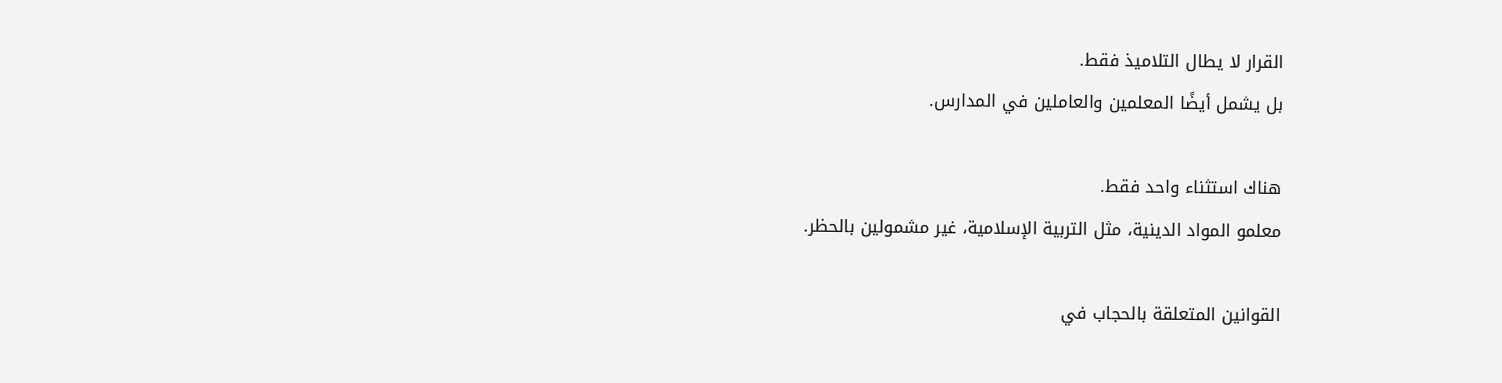القرار لا يطال التلاميذ فقط.
بل يشمل أيضًا المعلمين والعاملين في المدارس.

هناك استثناء واحد فقط.
معلمو المواد الدينية، مثل التربية الإسلامية، غير مشمولين بالحظر.

القوانين المتعلقة بالحجاب في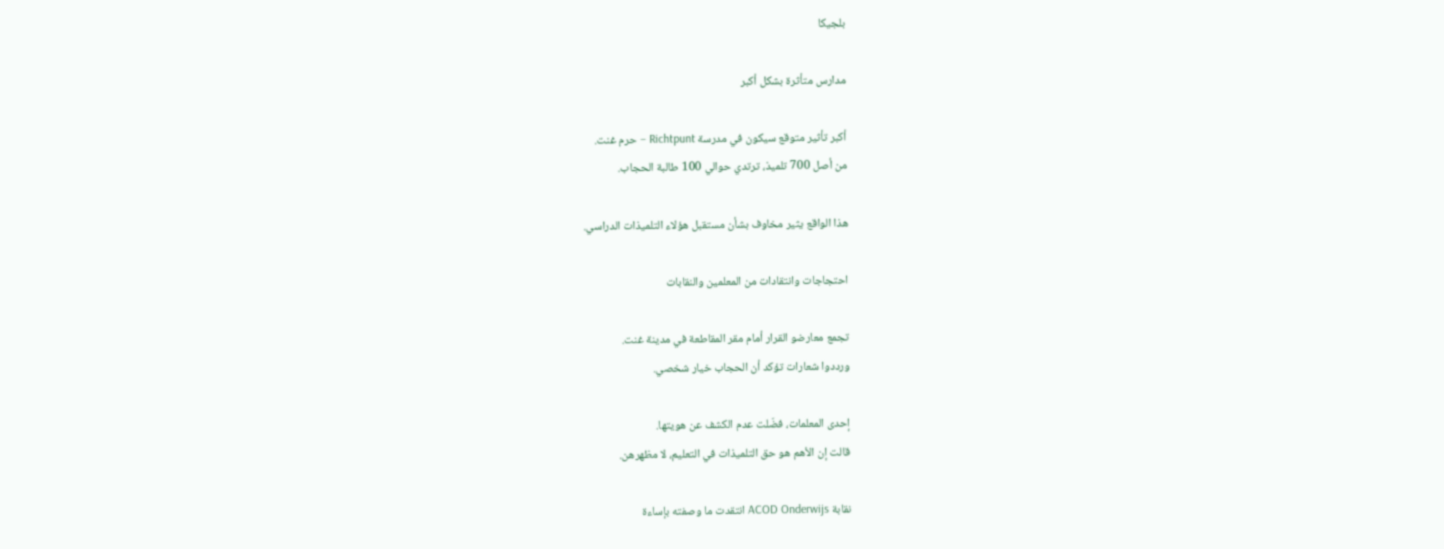بلجيكا

مدارس متأثرة بشكل أكبر

أكبر تأثير متوقع سيكون في مدرسة Richtpunt – حرم غنت.
من أصل 700 تلميذ، ترتدي حوالي 100 طالبة الحجاب.

هذا الواقع يثير مخاوف بشأن مستقبل هؤلاء التلميذات الدراسي.

احتجاجات وانتقادات من المعلمين والنقابات

تجمع معارضو القرار أمام مقر المقاطعة في مدينة غنت.
ورددوا شعارات تؤكد أن الحجاب خيار شخصي.

إحدى المعلمات، فضّلت عدم الكشف عن هويتها.
قالت إن الأهم هو حق التلميذات في التعليم، لا مظهرهن.

نقابة ACOD Onderwijs انتقدت ما وصفته بإساءة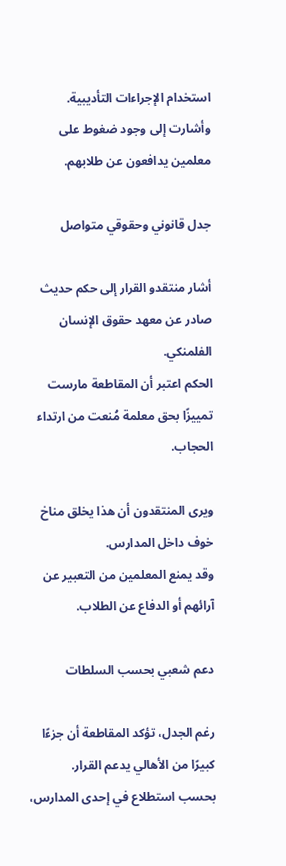استخدام الإجراءات التأديبية.
وأشارت إلى وجود ضغوط على معلمين يدافعون عن طلابهم.

جدل قانوني وحقوقي متواصل

أشار منتقدو القرار إلى حكم حديث صادر عن معهد حقوق الإنسان الفلمنكي.
الحكم اعتبر أن المقاطعة مارست تمييزًا بحق معلمة مُنعت من ارتداء الحجاب.

ويرى المنتقدون أن هذا يخلق مناخ خوف داخل المدارس.
وقد يمنع المعلمين من التعبير عن آرائهم أو الدفاع عن الطلاب.

دعم شعبي بحسب السلطات

رغم الجدل، تؤكد المقاطعة أن جزءًا كبيرًا من الأهالي يدعم القرار.
بحسب استطلاع في إحدى المدارس،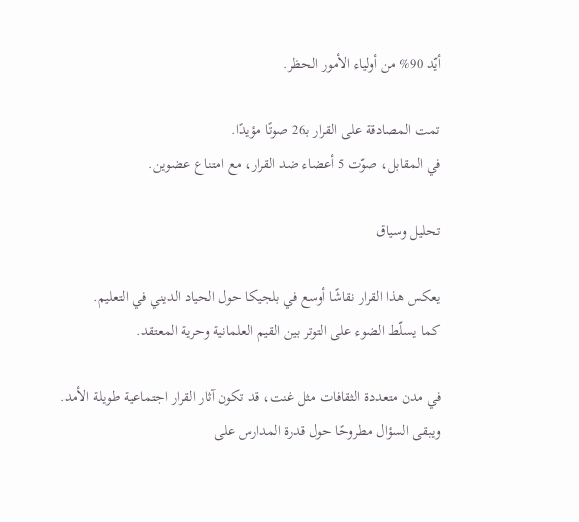أيّد 90% من أولياء الأمور الحظر.

تمت المصادقة على القرار بـ26 صوتًا مؤيدًا.
في المقابل، صوّت 5 أعضاء ضد القرار، مع امتناع عضوين.

تحليل وسياق

يعكس هذا القرار نقاشًا أوسع في بلجيكا حول الحياد الديني في التعليم.
كما يسلّط الضوء على التوتر بين القيم العلمانية وحرية المعتقد.

في مدن متعددة الثقافات مثل غنت، قد تكون آثار القرار اجتماعية طويلة الأمد.
ويبقى السؤال مطروحًا حول قدرة المدارس على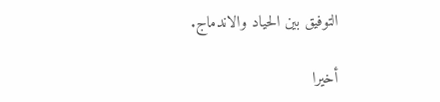التوفيق بين الحياد والاندماج.

أخيرا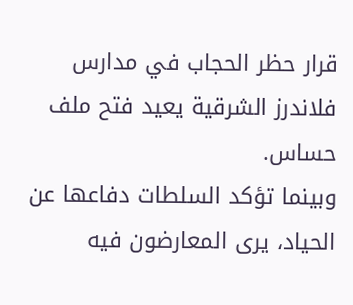قرار حظر الحجاب في مدارس فلاندرز الشرقية يعيد فتح ملف حساس.
وبينما تؤكد السلطات دفاعها عن الحياد، يرى المعارضون فيه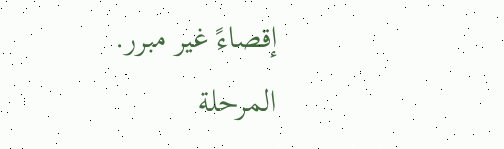إقصاءً غير مبرر.
المرحلة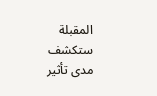المقبلة ستكشف مدى تأثير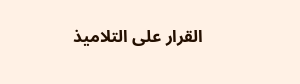القرار على التلاميذ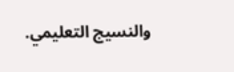والنسيج التعليمي.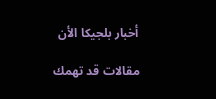أخبار بلجيكا الأن

مقالات قد تهمك